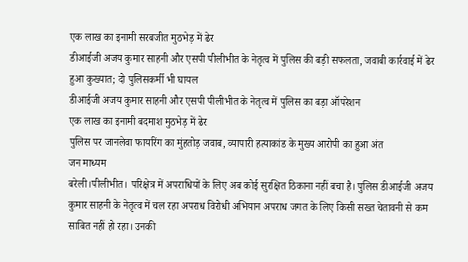एक लाख का इनामी सरबजीत मुठभेड़ में ढेर
डीआईजी अजय कुमार साहनी और एसपी पीलीभीत के नेतृत्व में पुलिस की बड़ी सफलता, जवाबी कार्रवाई में ढेर हुआ कुख्यात; दो पुलिसकर्मी भी घायल
डीआईजी अजय कुमार साहनी और एसपी पीलीभीत के नेतृत्व में पुलिस का बड़ा ऑपरेशन
एक लाख का इनामी बदमाश मुठभेड़ में ढेर
पुलिस पर जानलेवा फायरिंग का मुंहतोड़ जवाब, व्यापारी हत्याकांड के मुख्य आरोपी का हुआ अंत
जन माध्यम
बरेली।पीलीभीत। परिक्षेत्र में अपराधियों के लिए अब कोई सुरक्षित ठिकाना नहीं बचा है। पुलिस डीआईजी अजय कुमार साहनी के नेतृत्व में चल रहा अपराध विरोधी अभियान अपराध जगत के लिए किसी सख्त चेतावनी से कम साबित नहीं हो रहा। उनकी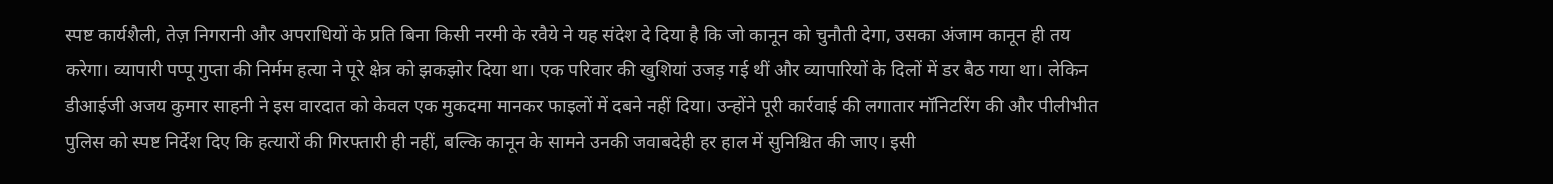स्पष्ट कार्यशैली, तेज़ निगरानी और अपराधियों के प्रति बिना किसी नरमी के रवैये ने यह संदेश दे दिया है कि जो कानून को चुनौती देगा, उसका अंजाम कानून ही तय करेगा। व्यापारी पप्पू गुप्ता की निर्मम हत्या ने पूरे क्षेत्र को झकझोर दिया था। एक परिवार की खुशियां उजड़ गई थीं और व्यापारियों के दिलों में डर बैठ गया था। लेकिन डीआईजी अजय कुमार साहनी ने इस वारदात को केवल एक मुकदमा मानकर फाइलों में दबने नहीं दिया। उन्होंने पूरी कार्रवाई की लगातार मॉनिटरिंग की और पीलीभीत पुलिस को स्पष्ट निर्देश दिए कि हत्यारों की गिरफ्तारी ही नहीं, बल्कि कानून के सामने उनकी जवाबदेही हर हाल में सुनिश्चित की जाए। इसी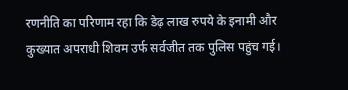रणनीति का परिणाम रहा कि डेढ़ लाख रुपये के इनामी और कुख्यात अपराधी शिवम उर्फ सर्वजीत तक पुलिस पहुंच गई।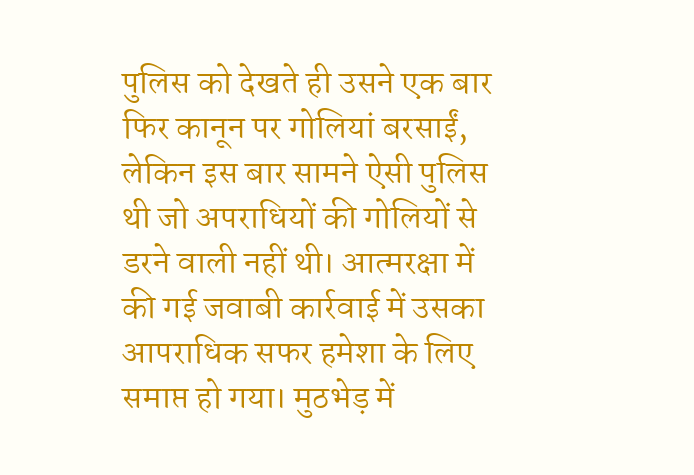पुलिस को देखते ही उसने एक बार फिर कानून पर गोलियां बरसाईं, लेकिन इस बार सामने ऐसी पुलिस थी जो अपराधियों की गोलियों से डरने वाली नहीं थी। आत्मरक्षा में की गई जवाबी कार्रवाई में उसका आपराधिक सफर हमेशा के लिए समाप्त हो गया। मुठभेड़ में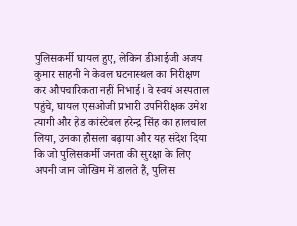पुलिसकर्मी घायल हुए, लेकिन डीआईजी अजय कुमार साहनी ने केवल घटनास्थल का निरीक्षण कर औपचारिकता नहीं निभाई। वे स्वयं अस्पताल पहुंचे, घायल एसओजी प्रभारी उपनिरीक्षक उमेश त्यागी और हेड कांस्टेबल हरेन्द्र सिंह का हालचाल लिया, उनका हौसला बढ़ाया और यह संदेश दिया कि जो पुलिसकर्मी जनता की सुरक्षा के लिए अपनी जान जोखिम में डालते हैं, पुलिस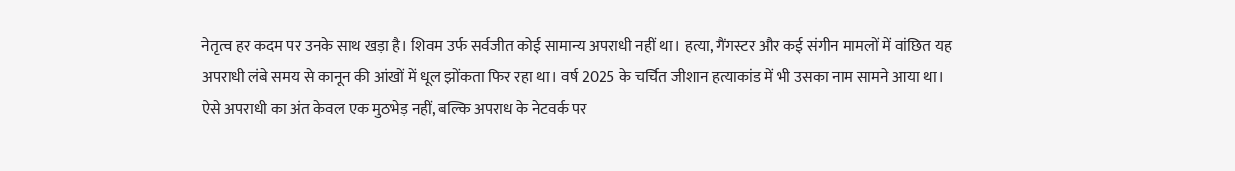नेतृत्व हर कदम पर उनके साथ खड़ा है। शिवम उर्फ सर्वजीत कोई सामान्य अपराधी नहीं था। हत्या, गैंगस्टर और कई संगीन मामलों में वांछित यह अपराधी लंबे समय से कानून की आंखों में धूल झोंकता फिर रहा था। वर्ष 2025 के चर्चित जीशान हत्याकांड में भी उसका नाम सामने आया था। ऐसे अपराधी का अंत केवल एक मुठभेड़ नहीं, बल्कि अपराध के नेटवर्क पर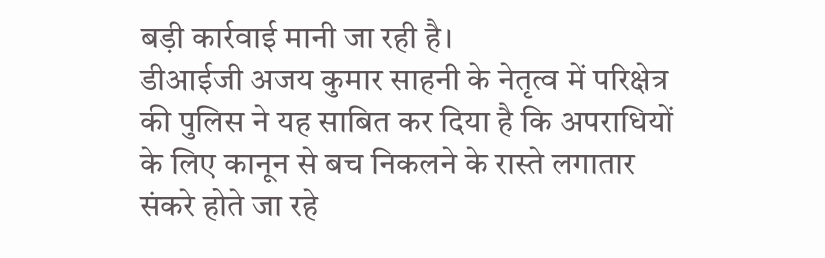बड़ी कार्रवाई मानी जा रही है।
डीआईजी अजय कुमार साहनी के नेतृत्व में परिक्षेत्र की पुलिस ने यह साबित कर दिया है कि अपराधियों के लिए कानून से बच निकलने के रास्ते लगातार संकरे होते जा रहे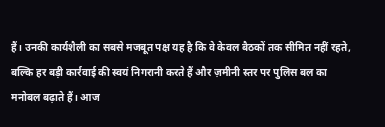हैं। उनकी कार्यशैली का सबसे मजबूत पक्ष यह है कि वे केवल बैठकों तक सीमित नहीं रहते, बल्कि हर बड़ी कार्रवाई की स्वयं निगरानी करते हैं और ज़मीनी स्तर पर पुलिस बल का मनोबल बढ़ाते हैं। आज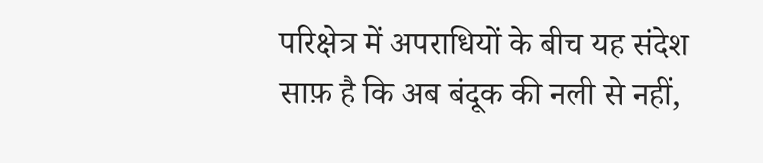परिक्षेत्र में अपराधियों के बीच यह संदेश साफ़ है कि अब बंदूक की नली से नहीं,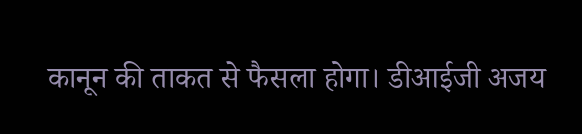कानून की ताकत से फैसला होगा। डीआईजी अजय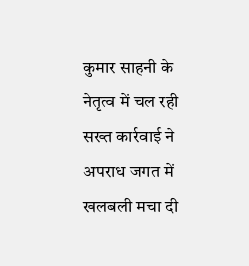कुमार साहनी के नेतृत्व में चल रही सख्त कार्रवाई ने अपराध जगत में खलबली मचा दी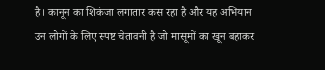है। कानून का शिकंजा लगातार कस रहा है और यह अभियान उन लोगों के लिए स्पष्ट चेतावनी है जो मासूमों का खून बहाकर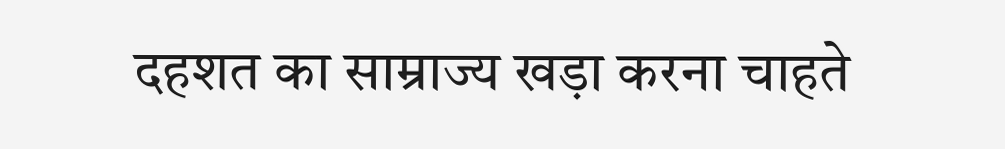दहशत का साम्राज्य खड़ा करना चाहते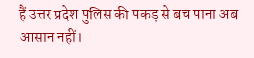हैं उत्तर प्रदेश पुलिस की पकड़ से बच पाना अब आसान नहीं।